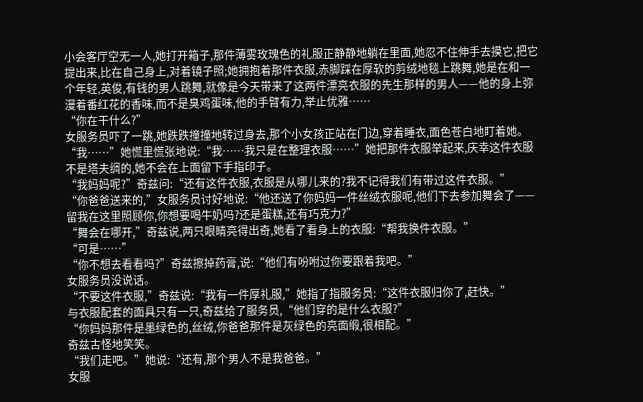小会客厅空无一人,她打开箱子,那件薄雾玫瑰色的礼服正静静地躺在里面,她忍不住伸手去摸它,把它提出来,比在自己身上,对着镜子照;她拥抱着那件衣服,赤脚踩在厚软的剪绒地毯上跳舞,她是在和一个年轻,英俊,有钱的男人跳舞,就像是今天带来了这两件漂亮衣服的先生那样的男人——他的身上弥漫着番红花的香味,而不是臭鸡蛋味,他的手臂有力,举止优雅……
“你在干什么?”
女服务员吓了一跳,她跌跌撞撞地转过身去,那个小女孩正站在门边,穿着睡衣,面色苍白地盯着她。
“我……”她慌里慌张地说:“我……我只是在整理衣服……”她把那件衣服举起来,庆幸这件衣服不是塔夫绸的,她不会在上面留下手指印子。
“我妈妈呢?”奇兹问:“还有这件衣服,衣服是从哪儿来的?我不记得我们有带过这件衣服。”
“你爸爸送来的,”女服务员讨好地说:“他还送了你妈妈一件丝绒衣服呢,他们下去参加舞会了——留我在这里照顾你,你想要喝牛奶吗?还是蛋糕,还有巧克力?”
“舞会在哪开,”奇兹说,两只眼睛亮得出奇,她看了看身上的衣服:“帮我换件衣服。”
“可是……”
“你不想去看看吗?”奇兹擦掉药膏,说:“他们有吩咐过你要跟着我吧。”
女服务员没说话。
“不要这件衣服,”奇兹说:“我有一件厚礼服,”她指了指服务员:“这件衣服归你了,赶快。”
与衣服配套的面具只有一只,奇兹给了服务员,“他们穿的是什么衣服?”
“你妈妈那件是墨绿色的,丝绒,你爸爸那件是灰绿色的亮面缎,很相配。”
奇兹古怪地笑笑。
“我们走吧。”她说:“还有,那个男人不是我爸爸。”
女服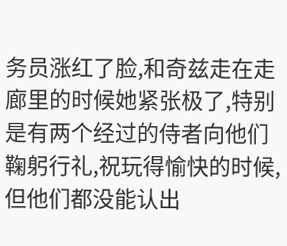务员涨红了脸,和奇兹走在走廊里的时候她紧张极了,特别是有两个经过的侍者向他们鞠躬行礼,祝玩得愉快的时候,但他们都没能认出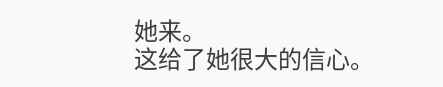她来。
这给了她很大的信心。